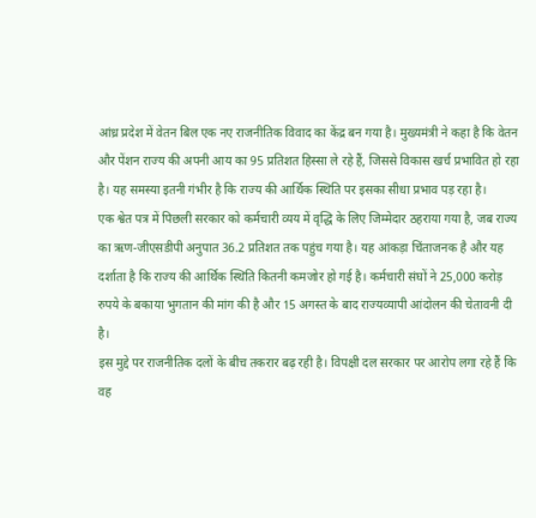आंध्र प्रदेश में वेतन बिल एक नए राजनीतिक विवाद का केंद्र बन गया है। मुख्यमंत्री ने कहा है कि वेतन और पेंशन राज्य की अपनी आय का 95 प्रतिशत हिस्सा ले रहे हैं, जिससे विकास खर्च प्रभावित हो रहा है। यह समस्या इतनी गंभीर है कि राज्य की आर्थिक स्थिति पर इसका सीधा प्रभाव पड़ रहा है।
एक श्वेत पत्र में पिछली सरकार को कर्मचारी व्यय में वृद्धि के लिए जिम्मेदार ठहराया गया है, जब राज्य का ऋण-जीएसडीपी अनुपात 36.2 प्रतिशत तक पहुंच गया है। यह आंकड़ा चिंताजनक है और यह दर्शाता है कि राज्य की आर्थिक स्थिति कितनी कमजोर हो गई है। कर्मचारी संघों ने 25,000 करोड़ रुपये के बकाया भुगतान की मांग की है और 15 अगस्त के बाद राज्यव्यापी आंदोलन की चेतावनी दी है।
इस मुद्दे पर राजनीतिक दलों के बीच तकरार बढ़ रही है। विपक्षी दल सरकार पर आरोप लगा रहे हैं कि वह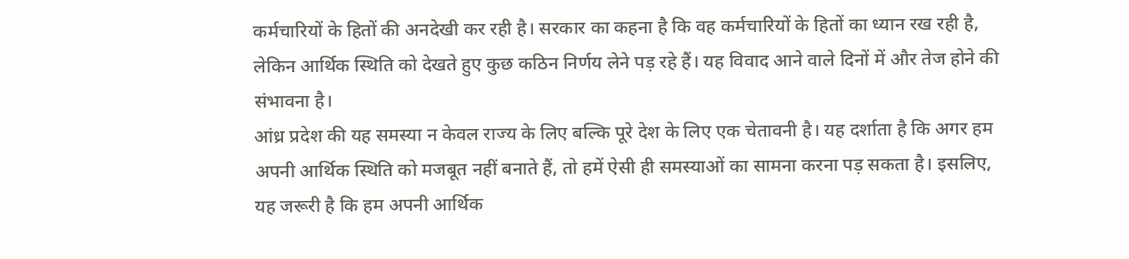कर्मचारियों के हितों की अनदेखी कर रही है। सरकार का कहना है कि वह कर्मचारियों के हितों का ध्यान रख रही है, लेकिन आर्थिक स्थिति को देखते हुए कुछ कठिन निर्णय लेने पड़ रहे हैं। यह विवाद आने वाले दिनों में और तेज होने की संभावना है।
आंध्र प्रदेश की यह समस्या न केवल राज्य के लिए बल्कि पूरे देश के लिए एक चेतावनी है। यह दर्शाता है कि अगर हम अपनी आर्थिक स्थिति को मजबूत नहीं बनाते हैं, तो हमें ऐसी ही समस्याओं का सामना करना पड़ सकता है। इसलिए, यह जरूरी है कि हम अपनी आर्थिक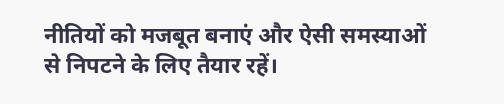नीतियों को मजबूत बनाएं और ऐसी समस्याओं से निपटने के लिए तैयार रहें।